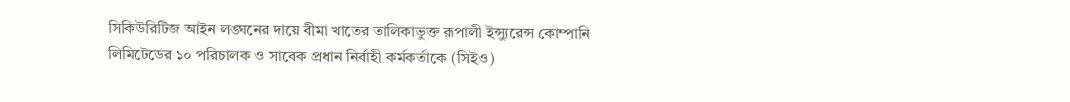সিকিউরিটিজ আইন লঙ্ঘনের দায়ে বীমা খাতের তালিকাভুক্ত রূপালী ইন্স্যুরেন্স কোম্পানি লিমিটেডের ১০ পরিচালক ও সাবেক প্রধান নির্বাহী কর্মকর্তাকে (সিইও)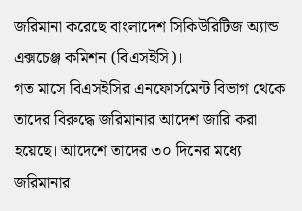জরিমানা করেছে বাংলাদেশ সিকিউরিটিজ অ্যান্ড এক্সচেঞ্জ কমিশন (বিএসইসি)।
গত মাসে বিএসইসির এনফোর্সমেন্ট বিভাগ থেকে তাদের বিরুদ্ধে জরিমানার আদেশ জারি করা হয়েছে। আদেশে তাদের ৩০ দিনের মধ্যে জরিমানার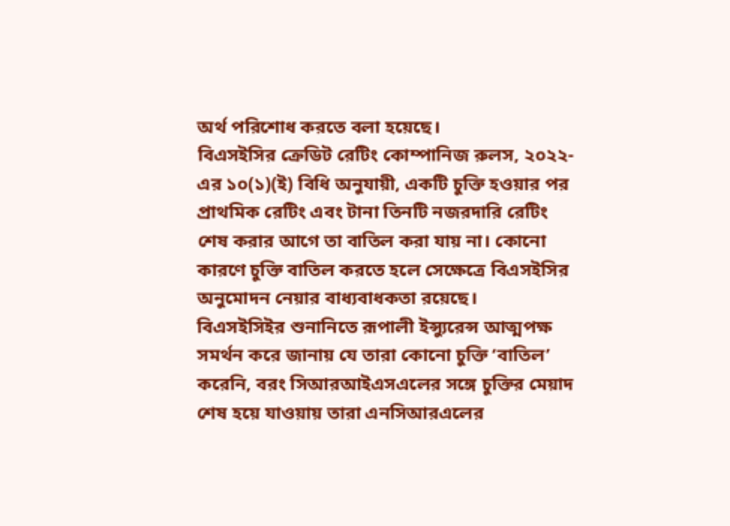অর্থ পরিশোধ করতে বলা হয়েছে।
বিএসইসির ক্রেডিট রেটিং কোম্পানিজ রুলস, ২০২২-এর ১০(১)(ই) বিধি অনুযায়ী, একটি চুক্তি হওয়ার পর প্রাথমিক রেটিং এবং টানা তিনটি নজরদারি রেটিং শেষ করার আগে তা বাতিল করা যায় না। কোনো কারণে চুক্তি বাতিল করতে হলে সেক্ষেত্রে বিএসইসির অনুমোদন নেয়ার বাধ্যবাধকতা রয়েছে।
বিএসইসিইর শুনানিতে রূপালী ইন্স্যুরেন্স আত্মপক্ষ সমর্থন করে জানায় যে তারা কোনো চুক্তি ‘বাতিল’ করেনি, বরং সিআরআইএসএলের সঙ্গে চুক্তির মেয়াদ শেষ হয়ে যাওয়ায় তারা এনসিআরএলের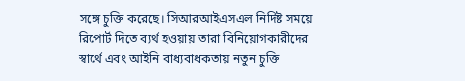সঙ্গে চুক্তি করেছে। সিআরআইএসএল নির্দিষ্ট সময়ে রিপোর্ট দিতে ব্যর্থ হওয়ায় তারা বিনিয়োগকারীদের স্বার্থে এবং আইনি বাধ্যবাধকতায় নতুন চুক্তি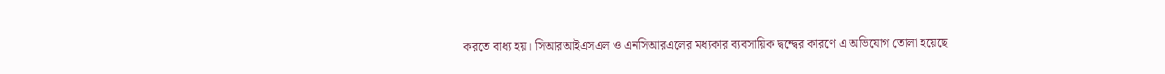করতে বাধ্য হয়। সিআরআইএসএল ও এনসিআরএলের মধ্যকার ব্যবসায়িক দ্বন্দ্বের কারণে এ অভিযোগ তোলা হয়েছে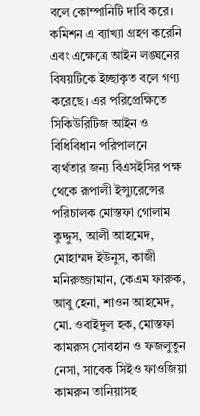বলে কোম্পানিটি দাবি করে।
কমিশন এ ব্যাখ্যা গ্রহণ করেনি এবং এক্ষেত্রে আইন লঙ্ঘনের বিষয়টিকে ইচ্ছাকৃত বলে গণ্য করেছে। এর পরিপ্রেক্ষিতে সিকিউরিটিজ আইন ও বিধিবিধান পরিপালনে ব্যর্থতার জন্য বিএসইসির পক্ষ থেকে রূপালী ইন্স্যুরেন্সের পরিচালক মোস্তফা গোলাম কুদ্দুস, আলী আহমেদ, মোহাম্মদ ইউনুস, কাজী মনিরুজ্জামান, কেএম ফারুক, আবু হেনা, শাওন আহমেদ, মো. ওবাইদুল হক, মোস্তফা কামরুস সোবহান ও ফজলুতুন নেসা, সাবেক সিইও ফাওজিয়া কামরুন তানিয়াসহ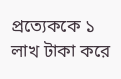প্রত্যেককে ১ লাখ টাকা করে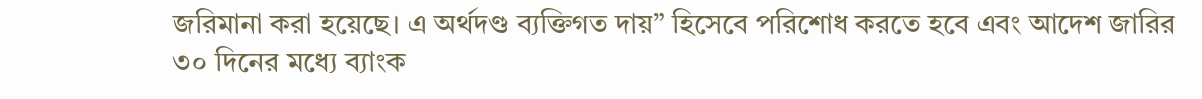জরিমানা করা হয়েছে। এ অর্থদণ্ড ব্যক্তিগত দায়” হিসেবে পরিশোধ করতে হবে এবং আদেশ জারির ৩০ দিনের মধ্যে ব্যাংক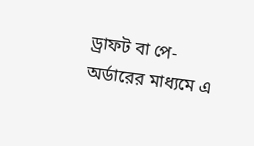ড্রাফট বা পে-অর্ডারের মাধ্যমে এ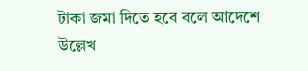টাকা জমা দিতে হবে বলে আদেশে উল্লেখ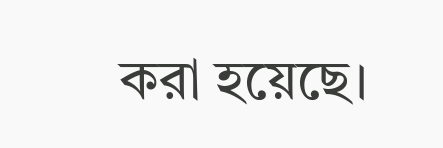করা হয়েছে।